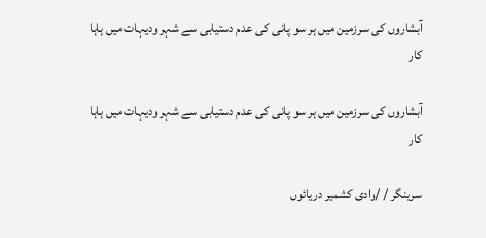آبشاروں کی سرزمین میں ہر سو پانی کی عدم دستیابی سے شہر ودیہات میں ہاہا کار

آبشاروں کی سرزمین میں ہر سو پانی کی عدم دستیابی سے شہر ودیہات میں ہاہا کار

سرینگر / /وادی کشمیر دریائوں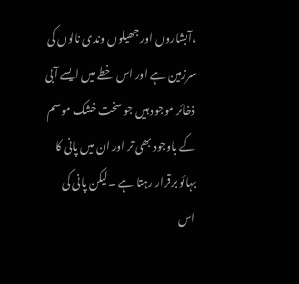،آبشاروں اور جھیلوں وندی نالوں کی سرزمین ہے اور اس خطے میں ایسے آبی ذخائر موجود ہیں جو سخت خشک موسم کے باوجود بھی تر اور ان میں پانی کا بہائو برقرار رہتا ہے ۔لیکن پانی کی اس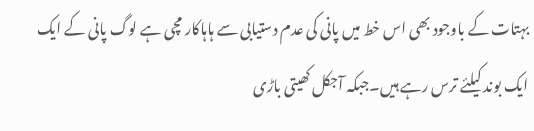بہتات کے باوجود بھی اس خط میں پانی کی عدم دستیابی سے ہاہاکار مچی ہے لوگ پانی کے ایک ایک بوند کیلئے ترس رہے ہیں۔جبکہ آجکل کھیتی باڑی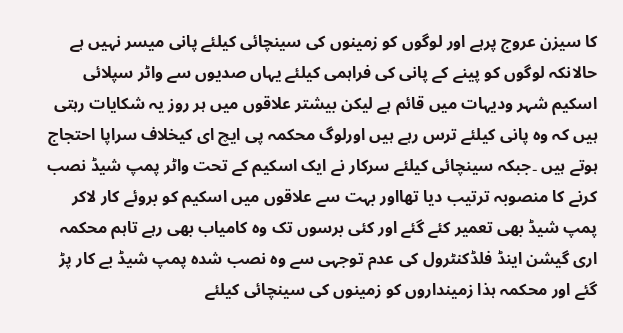کا سیزن عروج پرہے اور لوگوں کو زمینوں کی سینچائی کیلئے پانی میسر نہیں ہے حالانکہ لوگوں کو پینے کے پانی کی فراہمی کیلئے یہاں صدیوں سے واٹر سپلائی اسکیم شہر ودیہات میں قائم ہے لیکن بیشتر علاقوں میں ہر روز یہ شکایات رہتی ہیں کہ وہ پانی کیلئے ترس رہے ہیں اورلوگ محکمہ پی ایچ ای کیخلاف سراپا احتجاج ہوتے ہیں ۔جبکہ سینچائی کیلئے سرکار نے ایک اسکیم کے تحت واٹر پمپ شیڈ نصب کرنے کا منصوبہ ترتیب دیا تھااور بہت سے علاقوں میں اسکیم کو بروئے کار لاکر پمپ شیڈ بھی تعمیر کئے گئے اور کئی برسوں تک وہ کامیاب بھی رہے تاہم محکمہ اری گیشن اینڈ فلڈکنٹرول کی عدم توجہی سے وہ نصب شدہ پمپ شیڈ بے کار پڑ گئے اور محکمہ ہذا زمینداروں کو زمینوں کی سینچائی کیلئے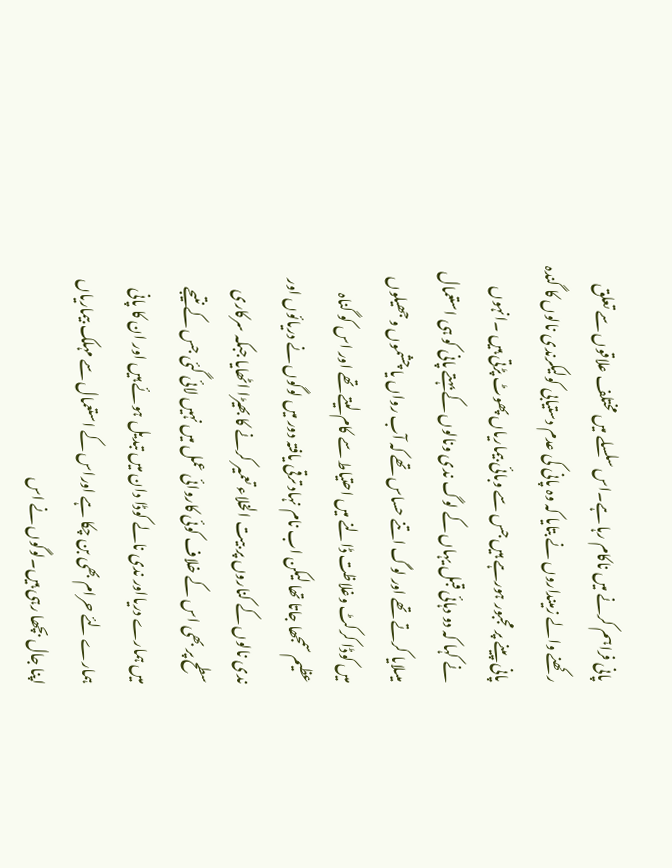پانی فراہم کرنے میں ناکام رہا ہے۔اس سلسلے میں مختلف علاقوں سے تعلق رکھنے والے زمینداروں نے بتایا کہ وہ پانی کی عدم دستیابی کولیکرندی نالوں کا گندہ پانی پینے پر مجبور ہورہے ہیں جس سے وبائی بیماریاں پھوٹ پڑتی ہیں ۔انہوں نے کہا کہ دو دہائی قبل یہاں کے لوگ ندی ونالوں کے بہتے پانی کو ہی استعمال میںلایا کرتے تھے اور لوگ اتنے حساس تھے کہ آب رواں یا چشموں وجھیلوں میں کوڈا کرکٹ وغلاظت ڈالنے میں احتیاط سے کام لیتے تھے اور اس کو گناہ عظیم سمجھا جاتا تھا لیکن اب نام نہاد ترقی یافتہ دور میں لوگوں نے دریائوں اور ندی نالوں کے کناروں پر بیت الخلاء تعمیر کرنے کا بھیڑا اٹھایا جبکہ سرکاری سطح پر بھی اس کے خلاف کوئی کاروائی عمل میں نہیں لائی گئی جس کے نتیجے میں ہمارے دریااور ندی نالے کوڈا دان میں تبدیل ہوئے ہیں اور ان کا پانی ہمارے لئے حرام بھی بن چکا ہے اوراس کے استعمال سے مہلک بیماریاں اپنا جال بچھا رہی ہیں۔لوگوں نے اس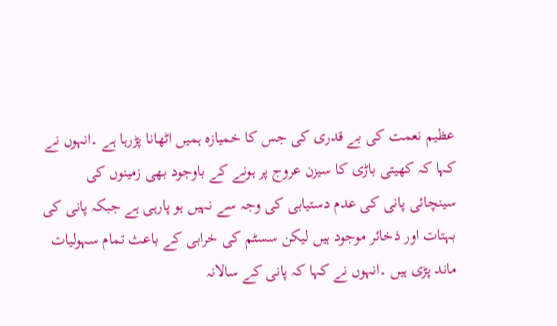عظیم نعمت کی بے قدری کی جس کا خمیازہ ہمیں اٹھانا پڑرہا ہے ۔انہوں نے کہا کہ کھیتی باڑی کا سیزن عروج پر ہونے کے باوجود بھی زمینوں کی سینچائی پانی کی عدم دستیابی کی وجہ سے نہیں ہو پارہی ہے جبکہ پانی کی بہتات اور ذخائر موجود ہیں لیکن سسٹم کی خرابی کے باعث تمام سہولیات ماند پڑی ہیں ۔انہوں نے کہا کہ پانی کے سالانہ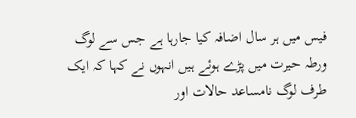فیس میں ہر سال اضافہ کیا جارہا ہے جس سے لوگ ورطہ حیرت میں پڑے ہوئے ہیں انہوں نے کہا کہ ایک طرف لوگ نامساعد حالات اور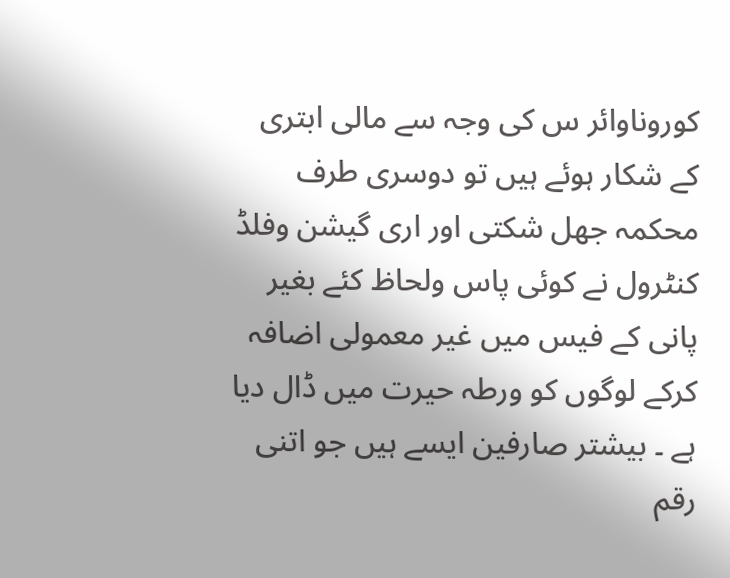کوروناوائر س کی وجہ سے مالی ابتری کے شکار ہوئے ہیں تو دوسری طرف محکمہ جھل شکتی اور اری گیشن وفلڈ کنٹرول نے کوئی پاس ولحاظ کئے بغیر پانی کے فیس میں غیر معمولی اضافہ کرکے لوگوں کو ورطہ حیرت میں ڈال دیا ہے ۔ بیشتر صارفین ایسے ہیں جو اتنی رقم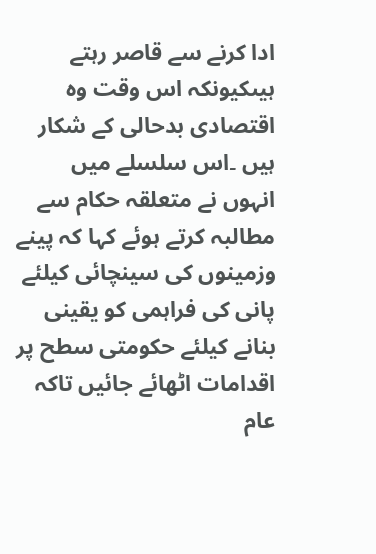ادا کرنے سے قاصر رہتے ہیںکیونکہ اس وقت وہ اقتصادی بدحالی کے شکار ہیں ۔اس سلسلے میں انہوں نے متعلقہ حکام سے مطالبہ کرتے ہوئے کہا کہ پینے وزمینوں کی سینچائی کیلئے پانی کی فراہمی کو یقینی بنانے کیلئے حکومتی سطح پر اقدامات اٹھائے جائیں تاکہ عام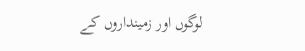لوگوں اور زمینداروں کے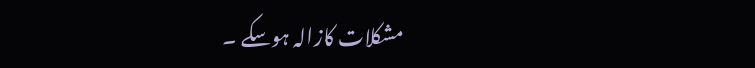مشکلات کازالہ ہوسکے ۔